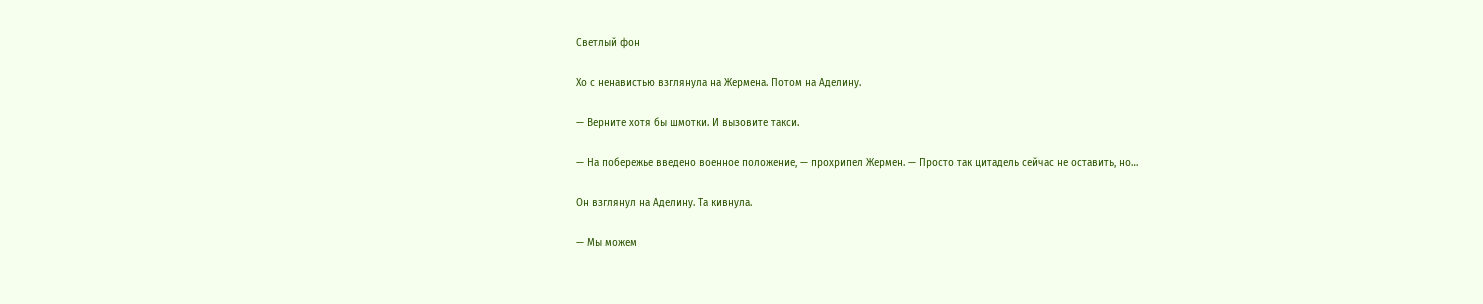Светлый фон

Хо с ненавистью взглянула на Жермена. Потом на Аделину.

— Верните хотя бы шмотки. И вызовите такси.

— На побережье введено военное положение, — прохрипел Жермен. — Просто так цитадель сейчас не оставить, но…

Он взглянул на Аделину. Та кивнула.

— Мы можем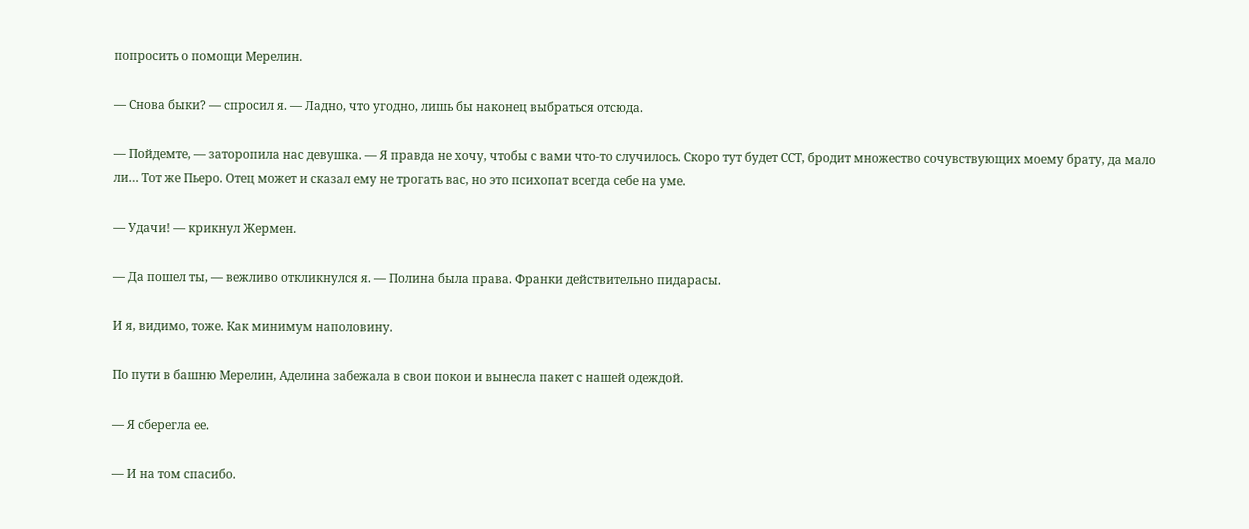попросить о помощи Мерелин.

— Снова быки? — спросил я. — Ладно, что угодно, лишь бы наконец выбраться отсюда.

— Пойдемте, — заторопила нас девушка. — Я правда не хочу, чтобы с вами что-то случилось. Скоро тут будет ССТ, бродит множество сочувствующих моему брату, да мало ли… Тот же Пьеро. Отец может и сказал ему не трогать вас, но это психопат всегда себе на уме.

— Удачи! — крикнул Жермен.

— Да пошел ты, — вежливо откликнулся я. — Полина была права. Франки действительно пидарасы.

И я, видимо, тоже. Как минимум наполовину.

По пути в башню Мерелин, Аделина забежала в свои покои и вынесла пакет с нашей одеждой.

— Я сберегла ее.

— И на том спасибо.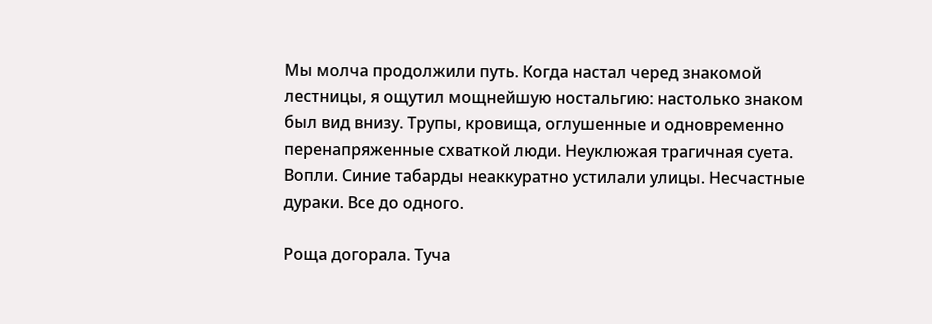Мы молча продолжили путь. Когда настал черед знакомой лестницы, я ощутил мощнейшую ностальгию: настолько знаком был вид внизу. Трупы, кровища, оглушенные и одновременно перенапряженные схваткой люди. Неуклюжая трагичная суета. Вопли. Синие табарды неаккуратно устилали улицы. Несчастные дураки. Все до одного.

Роща догорала. Туча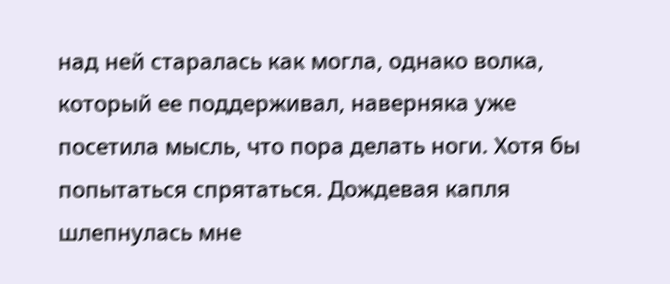над ней старалась как могла, однако волка, который ее поддерживал, наверняка уже посетила мысль, что пора делать ноги. Хотя бы попытаться спрятаться. Дождевая капля шлепнулась мне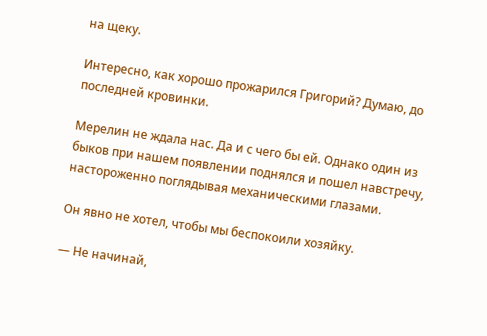на щеку.

Интересно, как хорошо прожарился Григорий? Думаю, до последней кровинки.

Мерелин не ждала нас. Да и с чего бы ей. Однако один из быков при нашем появлении поднялся и пошел навстречу, настороженно поглядывая механическими глазами.

Он явно не хотел, чтобы мы беспокоили хозяйку.

— Не начинай,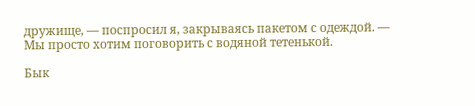дружище, — поспросил я, закрываясь пакетом с одеждой. — Мы просто хотим поговорить с водяной тетенькой.

Бык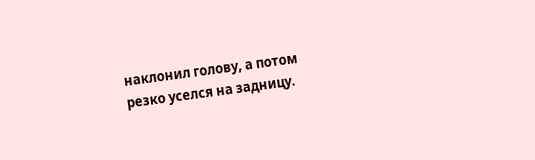наклонил голову, а потом резко уселся на задницу.